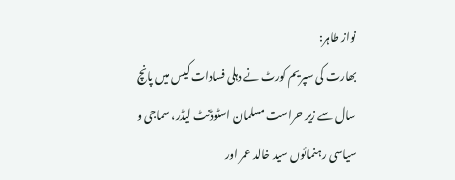نواز طاہر:
بھارت کی سپریم کورٹ نے دہلی فسادات کیس میں پانچ سال سے زیر حراست مسلمان اسٹوڈنٹ لیڈر، سماجی و سیاسی رہنمائوں سید خالد عمر اور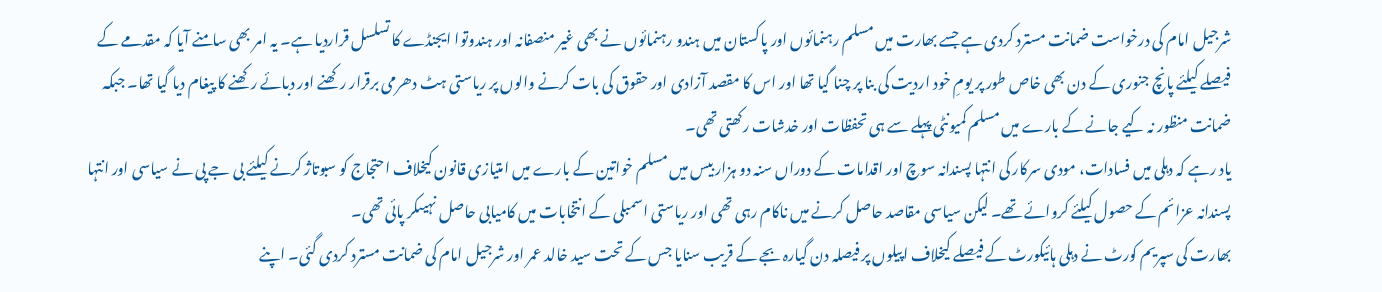شرجیل امام کی درخواست ضمانت مسترد کردی ہے جسے بھارت میں مسلم رہنمائوں اور پاکستان میں ہندو رہنمائوں نے بھی غیر منصفانہ اور ہندوتوا ایجنڈے کا تسلسل قراردیا ہے۔ یہ امر بھی سامنے آیا کہ مقدمے کے فیصلے کیلئے پانچ جنوری کے دن بھی خاص طور پر یومِ خود اردیت کی بنا پر چنا گیا تھا اور اس کا مقصد آزادی اور حقوق کی بات کرنے والوں پر ریاستی ہٹ دھرمی برقرار رکھنے اور دبائے رکھنے کا پیغام دیا گیا تھا۔ جبکہ ضمانت منظور نہ کیے جانے کے بارے میں مسلم کمیونٹی پہلے سے ہی تحفظات اور خدشات رکھتی تھی۔
یاد رہے کہ دہلی میں فسادات، مودی سرکار کی انتہا پسندانہ سوچ اور اقدامات کے دوراں سنہ دو ہزار بیس میں مسلم خواتین کے بارے میں امتیازی قانون کیخلاف احتجاج کو سبوتاژ کرنے کیلئے بی جے پی نے سیاسی اور انتہا پسندانہ عزائم کے حصول کیلئے کروائے تھے۔ لیکن سیاسی مقاصد حاصل کرنے میں ناکام رہی تھی اور ریاستی اسمبلی کے انتخابات میں کامیابی حاصل نہیںکر پائی تھی۔
بھارت کی سپریم کورٹ نے دہلی ہائیکورٹ کے فیصلے کیخلاف اپیلوں پر فیصلہ دن گیارہ بجے کے قریب سنایا جس کے تحت سید خالد عمر اور شرجیل امام کی ضمانت مسترد کردی گئی۔ اپنے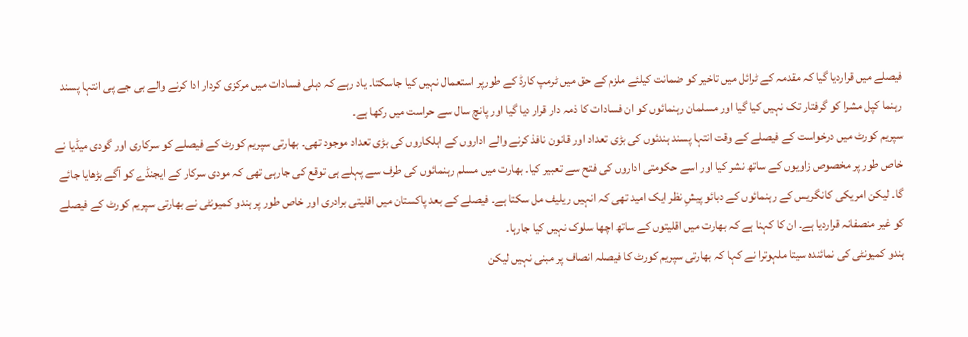فیصلے میں قراردیا گیا کہ مقدمہ کے ٹرائل میں تاخیر کو ضمانت کیلئے ملزم کے حق میں ٹرمپ کارڈ کے طورپر استعمال نہیں کیا جاسکتا۔ یاد رہے کہ دہلی فسادات میں مرکزی کردار ادا کرنے والے بی جے پی انتہا پسند رہنما کپل مشرا کو گرفتار تک نہیں کیا گیا اور مسلمان رہنمائوں کو ان فسادات کا ذمہ دار قرار دیا گیا اور پانچ سال سے حراست میں رکھا ہے۔
سپریم کورٹ میں درخواست کے فیصلے کے وقت انتہا پسند ہندئوں کی بڑی تعداد اور قانون نافذ کرنے والے اداروں کے اہلکاروں کی بڑی تعداد موجود تھی۔ بھارتی سپریم کورٹ کے فیصلے کو سرکاری اور گودی میڈیا نے خاص طور پر مخصوص زاویوں کے ساتھ نشر کیا اور اسے حکومتی اداروں کی فتح سے تعبیر کیا۔ بھارت میں مسلم رہنمائوں کی طرف سے پہلے ہی توقع کی جارہی تھی کہ مودی سرکار کے ایجنڈے کو آگے بڑھایا جائے گا۔ لیکن امریکی کانگریس کے رہنمائوں کے دبائو پیشِ نظر ایک امید تھی کہ انہیں ریلیف مل سکتا ہے۔ فیصلے کے بعد پاکستان میں اقلیتی برادری اور خاص طور پر ہندو کمیونٹی نے بھارتی سپریم کورٹ کے فیصلے کو غیر منصفانہ قراردیا ہے۔ ان کا کہنا ہے کہ بھارت میں اقلیتوں کے ساتھ اچھا سلوک نہیں کیا جارہا۔
ہندو کمیونٹی کی نمائندہ سیتا ملہوترا نے کہا کہ بھارتی سپریم کورٹ کا فیصلہ انصاف پر مبنی نہیں لیکن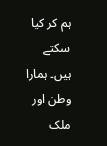ہم کر کیا سکتے ہیں۔ ہمارا وطن اور ملک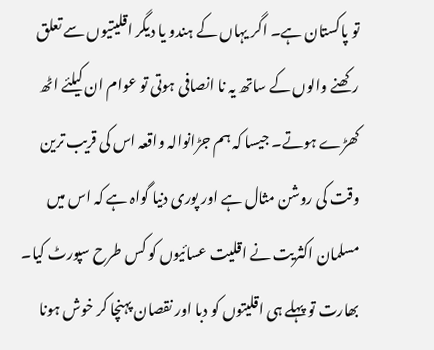تو پاکستان ہے۔ اگر یہاں کے ہندو یا دیگر اقلیتیوں سے تعلق رکھنے والوں کے ساتھ یہ نا انصافی ہوتی تو عوام ان کیلئے اٹھ کھڑے ہوتے۔ جیسا کہ ہم جڑانوالہ واقعہ اس کی قریب ترین وقت کی روشن مثال ہے اور پوری دنیا گواہ ہے کہ اس میں مسلمان اکثریت نے اقلیت عسائیوں کو کس طرح سپورٹ کیا۔ بھارت تو پہلے ہی اقلیتوں کو دبا اور نقصان پہنچا کر خوش ہونا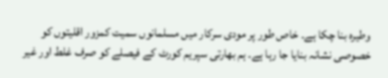وطیرہ بنا چکا ہے۔ خاص طور پر مودی سرکار میں مسلمانوں سمیت کمزور اقلیتوں کو خصوصی نشانہ بنایا جا رہا ہے۔ ہم بھارتی سپریم کورٹ کے فیصلے کو صرف غلط اور غیر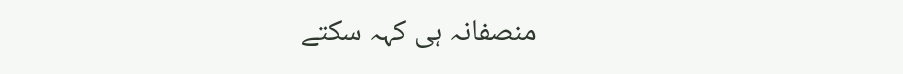منصفانہ ہی کہہ سکتے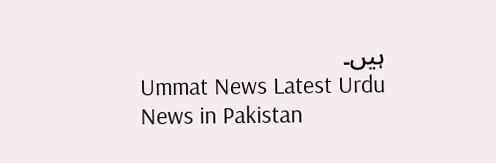ہیں۔
Ummat News Latest Urdu News in Pakistan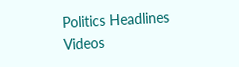Politics Headlines Videos